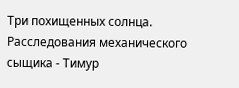Три похищенных солнца. Расследования механического сыщика - Тимур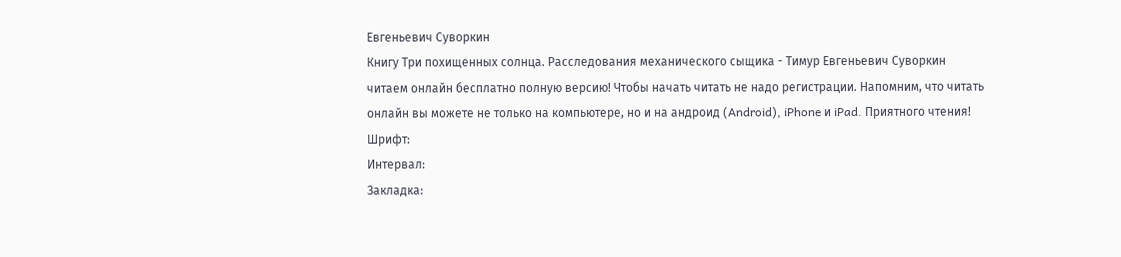Евгеньевич Суворкин
Книгу Три похищенных солнца. Расследования механического сыщика - Тимур Евгеньевич Суворкин читаем онлайн бесплатно полную версию! Чтобы начать читать не надо регистрации. Напомним, что читать онлайн вы можете не только на компьютере, но и на андроид (Android), iPhone и iPad. Приятного чтения!
Шрифт:
Интервал:
Закладка: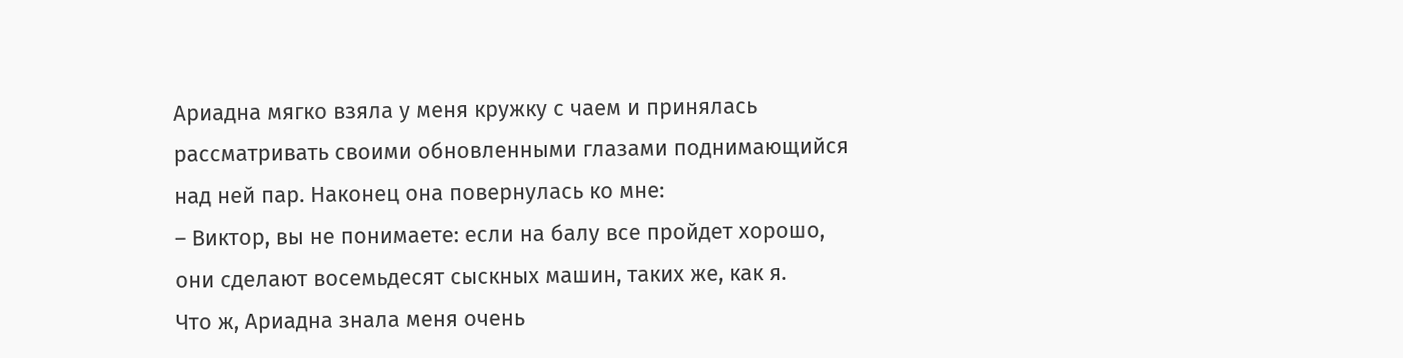Ариадна мягко взяла у меня кружку с чаем и принялась рассматривать своими обновленными глазами поднимающийся над ней пар. Наконец она повернулась ко мне:
– Виктор, вы не понимаете: если на балу все пройдет хорошо, они сделают восемьдесят сыскных машин, таких же, как я.
Что ж, Ариадна знала меня очень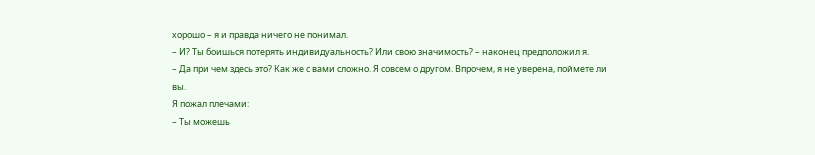хорошо – я и правда ничего не понимал.
– И? Ты боишься потерять индивидуальность? Или свою значимость? – наконец предположил я.
– Да при чем здесь это? Как же с вами сложно. Я совсем о другом. Впрочем, я не уверена, поймете ли вы.
Я пожал плечами:
– Ты можешь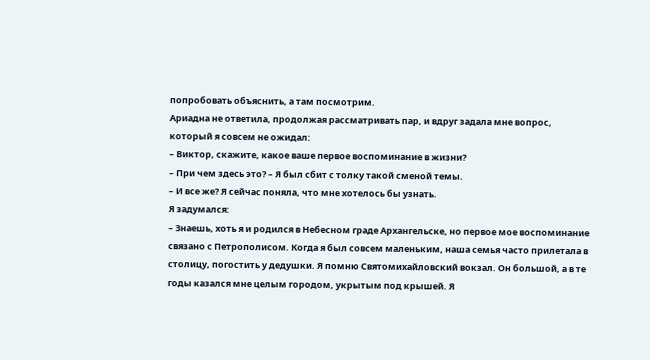попробовать объяснить, а там посмотрим.
Ариадна не ответила, продолжая рассматривать пар, и вдруг задала мне вопрос, который я совсем не ожидал:
– Виктор, скажите, какое ваше первое воспоминание в жизни?
– При чем здесь это? – Я был сбит с толку такой сменой темы.
– И все же? Я сейчас поняла, что мне хотелось бы узнать.
Я задумался:
– Знаешь, хоть я и родился в Небесном граде Архангельске, но первое мое воспоминание связано с Петрополисом. Когда я был совсем маленьким, наша семья часто прилетала в столицу, погостить у дедушки. Я помню Святомихайловский вокзал. Он большой, а в те годы казался мне целым городом, укрытым под крышей. Я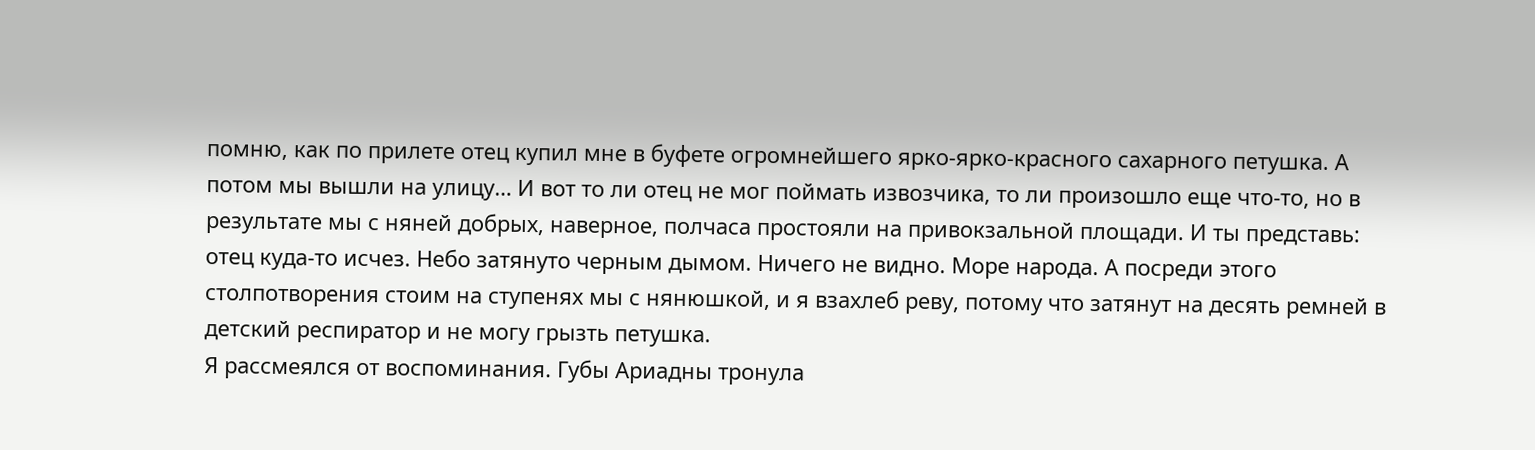помню, как по прилете отец купил мне в буфете огромнейшего ярко-ярко-красного сахарного петушка. А потом мы вышли на улицу… И вот то ли отец не мог поймать извозчика, то ли произошло еще что-то, но в результате мы с няней добрых, наверное, полчаса простояли на привокзальной площади. И ты представь: отец куда-то исчез. Небо затянуто черным дымом. Ничего не видно. Море народа. А посреди этого столпотворения стоим на ступенях мы с нянюшкой, и я взахлеб реву, потому что затянут на десять ремней в детский респиратор и не могу грызть петушка.
Я рассмеялся от воспоминания. Губы Ариадны тронула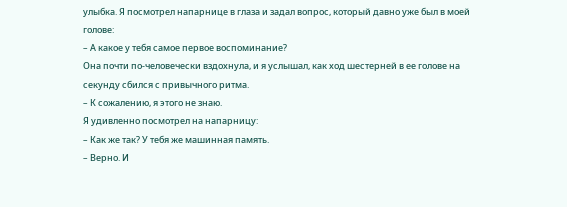улыбка. Я посмотрел напарнице в глаза и задал вопрос, который давно уже был в моей голове:
– А какое у тебя самое первое воспоминание?
Она почти по-человечески вздохнула, и я услышал, как ход шестерней в ее голове на секунду сбился с привычного ритма.
– К сожалению, я этого не знаю.
Я удивленно посмотрел на напарницу:
– Как же так? У тебя же машинная память.
– Верно. И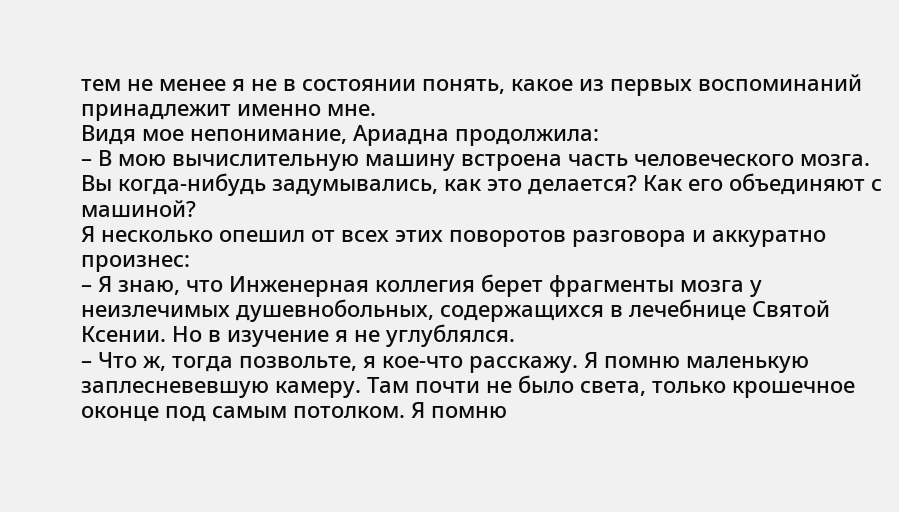тем не менее я не в состоянии понять, какое из первых воспоминаний принадлежит именно мне.
Видя мое непонимание, Ариадна продолжила:
– В мою вычислительную машину встроена часть человеческого мозга. Вы когда-нибудь задумывались, как это делается? Как его объединяют с машиной?
Я несколько опешил от всех этих поворотов разговора и аккуратно произнес:
– Я знаю, что Инженерная коллегия берет фрагменты мозга у неизлечимых душевнобольных, содержащихся в лечебнице Святой Ксении. Но в изучение я не углублялся.
– Что ж, тогда позвольте, я кое-что расскажу. Я помню маленькую заплесневевшую камеру. Там почти не было света, только крошечное оконце под самым потолком. Я помню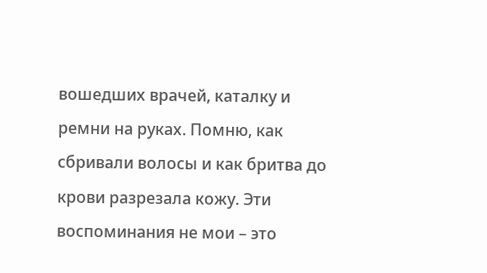вошедших врачей, каталку и ремни на руках. Помню, как сбривали волосы и как бритва до крови разрезала кожу. Эти воспоминания не мои – это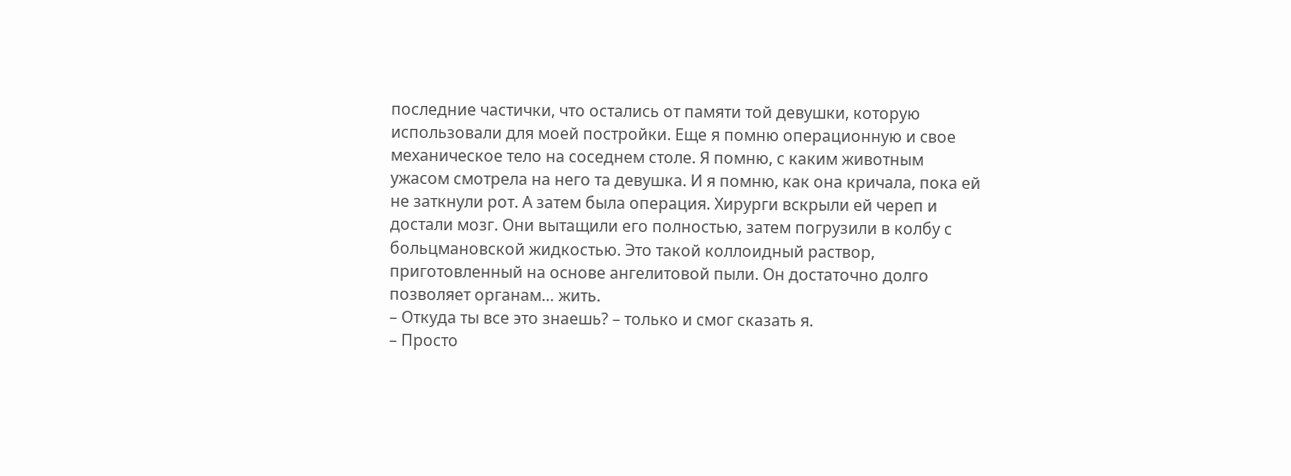последние частички, что остались от памяти той девушки, которую использовали для моей постройки. Еще я помню операционную и свое механическое тело на соседнем столе. Я помню, с каким животным ужасом смотрела на него та девушка. И я помню, как она кричала, пока ей не заткнули рот. А затем была операция. Хирурги вскрыли ей череп и достали мозг. Они вытащили его полностью, затем погрузили в колбу с больцмановской жидкостью. Это такой коллоидный раствор, приготовленный на основе ангелитовой пыли. Он достаточно долго позволяет органам… жить.
– Откуда ты все это знаешь? – только и смог сказать я.
– Просто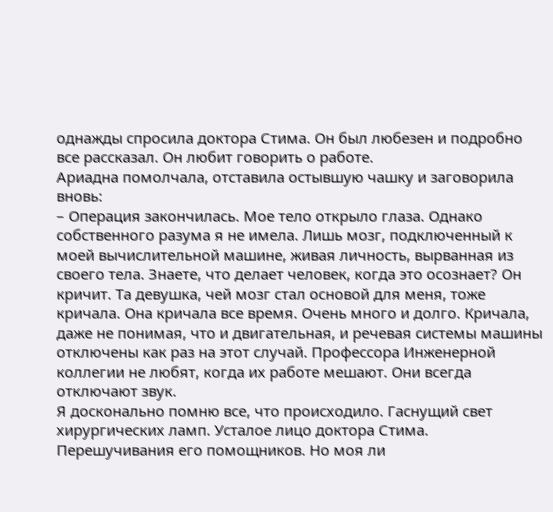однажды спросила доктора Стима. Он был любезен и подробно все рассказал. Он любит говорить о работе.
Ариадна помолчала, отставила остывшую чашку и заговорила вновь:
– Операция закончилась. Мое тело открыло глаза. Однако собственного разума я не имела. Лишь мозг, подключенный к моей вычислительной машине, живая личность, вырванная из своего тела. Знаете, что делает человек, когда это осознает? Он кричит. Та девушка, чей мозг стал основой для меня, тоже кричала. Она кричала все время. Очень много и долго. Кричала, даже не понимая, что и двигательная, и речевая системы машины отключены как раз на этот случай. Профессора Инженерной коллегии не любят, когда их работе мешают. Они всегда отключают звук.
Я досконально помню все, что происходило. Гаснущий свет хирургических ламп. Усталое лицо доктора Стима. Перешучивания его помощников. Но моя ли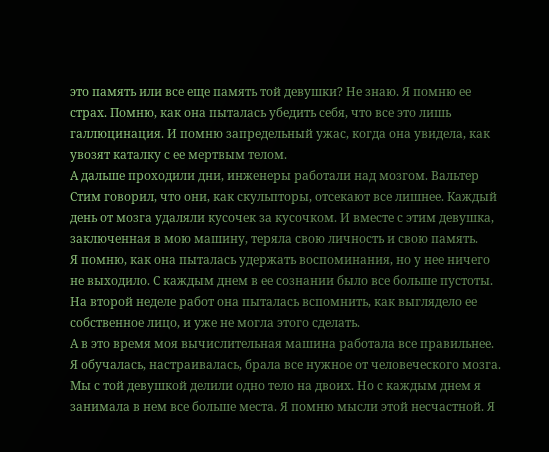это память или все еще память той девушки? Не знаю. Я помню ее страх. Помню, как она пыталась убедить себя, что все это лишь галлюцинация. И помню запредельный ужас, когда она увидела, как увозят каталку с ее мертвым телом.
А дальше проходили дни, инженеры работали над мозгом. Вальтер Стим говорил, что они, как скульпторы, отсекают все лишнее. Каждый день от мозга удаляли кусочек за кусочком. И вместе с этим девушка, заключенная в мою машину, теряла свою личность и свою память.
Я помню, как она пыталась удержать воспоминания, но у нее ничего не выходило. С каждым днем в ее сознании было все больше пустоты. На второй неделе работ она пыталась вспомнить, как выглядело ее собственное лицо, и уже не могла этого сделать.
А в это время моя вычислительная машина работала все правильнее. Я обучалась, настраивалась, брала все нужное от человеческого мозга. Мы с той девушкой делили одно тело на двоих. Но с каждым днем я занимала в нем все больше места. Я помню мысли этой несчастной. Я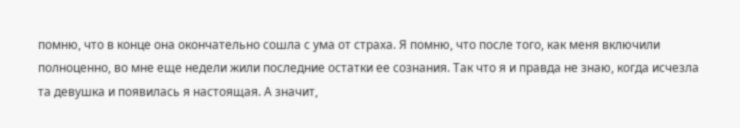помню, что в конце она окончательно сошла с ума от страха. Я помню, что после того, как меня включили полноценно, во мне еще недели жили последние остатки ее сознания. Так что я и правда не знаю, когда исчезла та девушка и появилась я настоящая. А значит,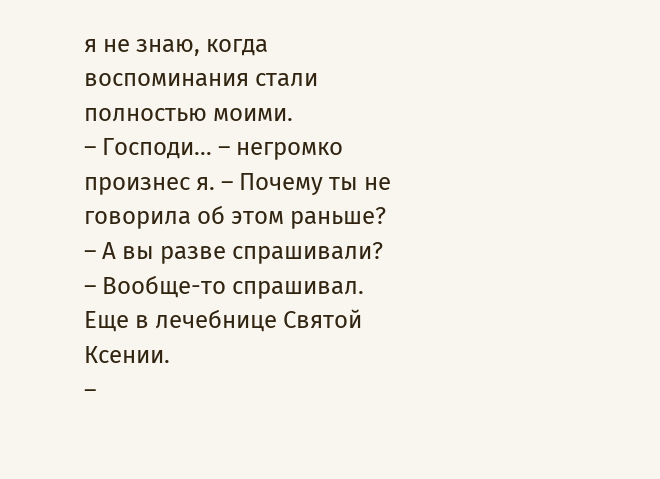я не знаю, когда воспоминания стали полностью моими.
– Господи… – негромко произнес я. – Почему ты не говорила об этом раньше?
– А вы разве спрашивали?
– Вообще-то спрашивал. Еще в лечебнице Святой Ксении.
–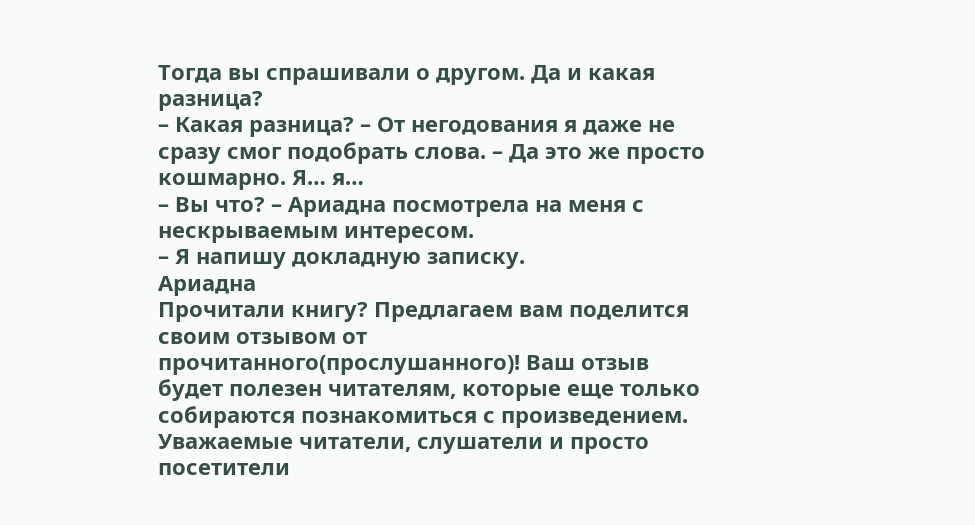Тогда вы спрашивали о другом. Да и какая разница?
– Какая разница? – От негодования я даже не сразу смог подобрать слова. – Да это же просто кошмарно. Я… я…
– Вы что? – Ариадна посмотрела на меня с нескрываемым интересом.
– Я напишу докладную записку.
Ариадна
Прочитали книгу? Предлагаем вам поделится своим отзывом от прочитанного(прослушанного)! Ваш отзыв будет полезен читателям, которые еще только собираются познакомиться с произведением.
Уважаемые читатели, слушатели и просто посетители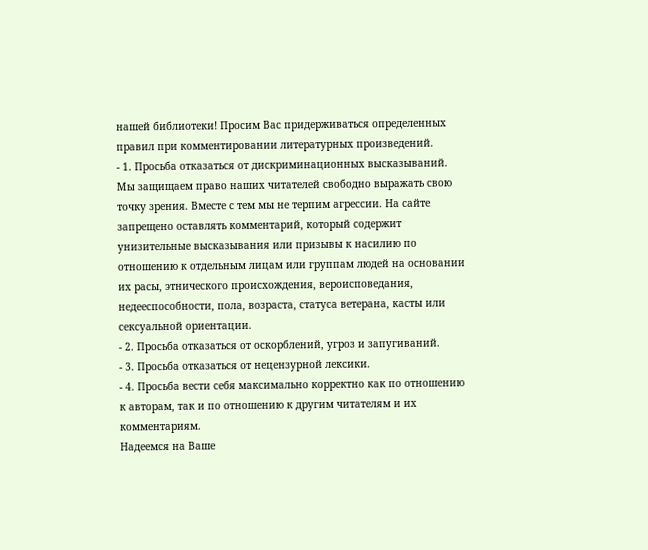нашей библиотеки! Просим Вас придерживаться определенных правил при комментировании литературных произведений.
- 1. Просьба отказаться от дискриминационных высказываний. Мы защищаем право наших читателей свободно выражать свою точку зрения. Вместе с тем мы не терпим агрессии. На сайте запрещено оставлять комментарий, который содержит унизительные высказывания или призывы к насилию по отношению к отдельным лицам или группам людей на основании их расы, этнического происхождения, вероисповедания, недееспособности, пола, возраста, статуса ветерана, касты или сексуальной ориентации.
- 2. Просьба отказаться от оскорблений, угроз и запугиваний.
- 3. Просьба отказаться от нецензурной лексики.
- 4. Просьба вести себя максимально корректно как по отношению к авторам, так и по отношению к другим читателям и их комментариям.
Надеемся на Ваше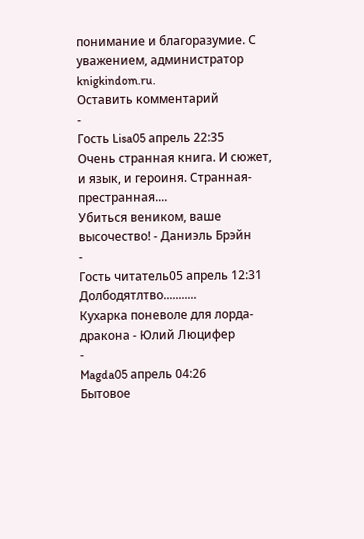понимание и благоразумие. С уважением, администратор knigkindom.ru.
Оставить комментарий
-
Гость Lisa05 апрель 22:35
Очень странная книга. И сюжет, и язык, и героиня. Странная- престранная....
Убиться веником, ваше высочество! - Даниэль Брэйн
-
Гость читатель05 апрель 12:31
Долбодятлтво...........
Кухарка поневоле для лорда-дракона - Юлий Люцифер
-
Magda05 апрель 04:26
Бытовое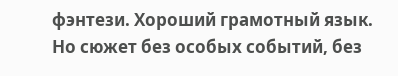фэнтези. Хороший грамотный язык. Но сюжет без особых событий, без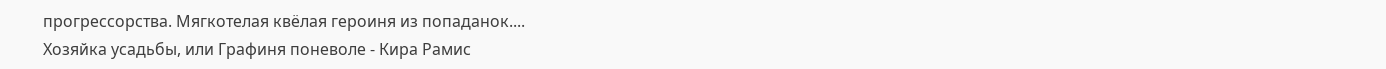прогрессорства. Мягкотелая квёлая героиня из попаданок....
Хозяйка усадьбы, или Графиня поневоле - Кира Рамис